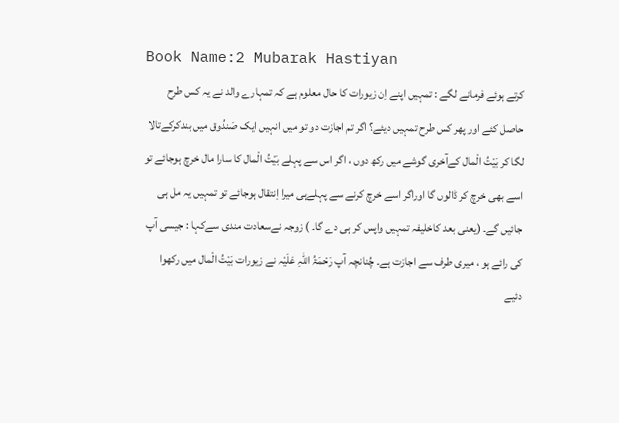Book Name:2 Mubarak Hastiyan
کرتے ہوئے فرمانے لگے : تمہیں اپنے اِن زیورات کا حال معلوم ہے کہ تمہارے والد نے یہ کس طرح حاصل کئے اور پھر کس طرح تمہیں دیئے؟ اگر تم اجازت دو تو میں انہیں ایک صَندُوق میں بندکرکےتالا لگا کر بَیْتُ الْمال کےآخری گوشے میں رکھ دوں ، اگر اس سے پہلے بَیْتُ الْمال کا سارا مال خرچ ہوجائے تو اسے بھی خرچ کر ڈالوں گا اوراگر اسے خرچ کرنے سے پہلےہی میرا اِنتقال ہوجائے تو تمہیں یہ مل ہی جائیں گے۔ (یعنی بعد کاخلیفہ تمہیں واپس کر ہی دے گا۔ ) زوجہ نےسعادت مندی سےکہا : جیسی آپ کی رائے ہو ، میری طرف سے اجازت ہے۔ چُنانچہ آپ رَحْمَۃُ اللہِ عَلَیْہ نے زیورات بَیْتُ الْمال میں رکھوا دئیے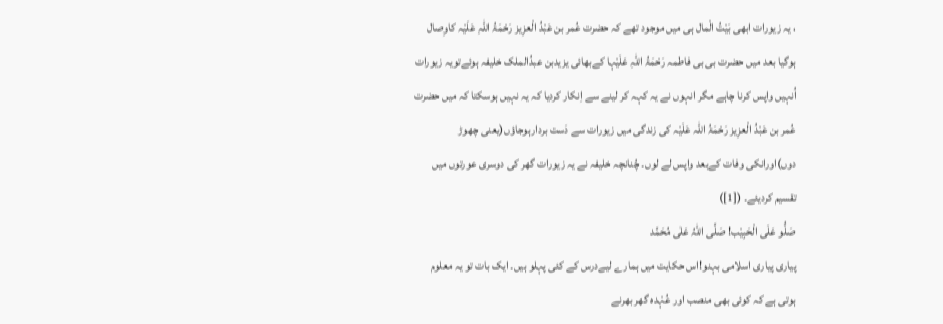، یہ زیورات ابھی بَیْتُ الْمال ہی میں موجود تھے کہ حضرت عُمر بن عَبْدُ الْعزِیز رَحْمَۃُ اللہِ عَلَیْہ کاوِصال ہوگیا بعد میں حضرت بی بی فاطمہ رَحْمَۃُ اللہِ عَلَیْہا کےبھائی یزیدبن عبدُالملک خلیفہ ہوئےتویہ زیورات اُنہیں واپس کرنا چاہے مگر انہوں نے یہ کہہ کر لینے سے اِنکار کردیا کہ یہ نہیں ہوسکتا کہ میں حضرت عُمر بن عَبْدُ الْعزِیز رَحْمَۃُ اللّٰہ عَلَیْہ کی زندگی میں زیورات سے دَست بردارہوجاؤں(یعنی چھوڑ دوں)اورانکی وفات کےبعد واپس لے لوں۔ چُنانچہ خلیفہ نے یہ زیورات گھر کی دوسری عورتوں میں تقسیم کردیئے۔ ([1])
صَلُّو عَلَی الْحَبِیْب! صَلَّی اللہُ عَلٰی مُحَمَّد
پیاری پیاری اسلامی بہنو!اس حکایت میں ہمارے لیےدرس کے کئی پہلو ہیں۔ ایک بات تو یہ معلوم ہوتی ہے کہ کوئی بھی منصب اور عُہْدہ گھر بھرنے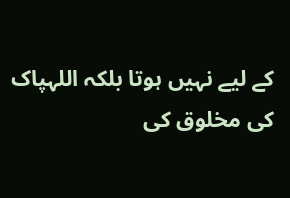کے لیے نہیں ہوتا بلکہ اللہپاک کی مخلوق کی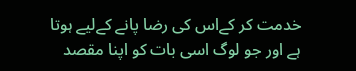خدمت کر کےاس کی رضا پانے کےلیے ہوتا ہے اور جو لوگ اسی بات کو اپنا مقصد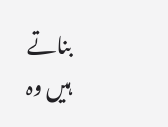بناتے ہیں وہ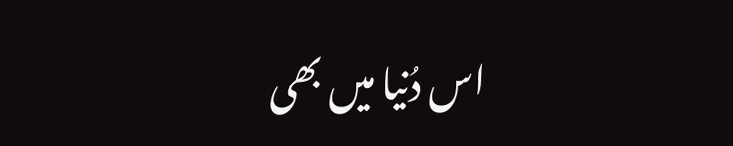اس دُنیا میں بھی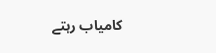کامیاب رہتے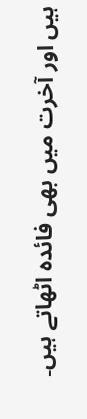ہیں اور آخرت میں بھی فائدہ اٹھاتے ہیں۔